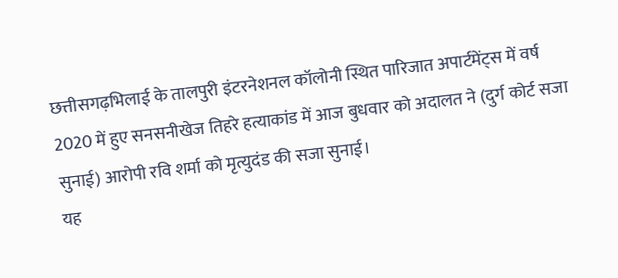छत्तीसगढ़भिलाई के तालपुरी इंटरनेशनल कॉलोनी स्थित पारिजात अपार्टमेंट्स में वर्ष 2020 में हुए सनसनीखेज तिहरे हत्याकांड में आज बुधवार को अदालत ने (दुर्ग कोर्ट सजा सुनाई) आरोपी रवि शर्मा को मृत्युदंड की सजा सुनाई।
यह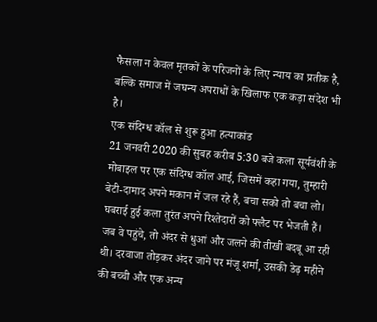फैसला न केवल मृतकों के परिजनों के लिए न्याय का प्रतीक है, बल्कि समाज में जघन्य अपराधों के खिलाफ एक कड़ा संदेश भी है।
एक संदिग्ध कॉल से शुरू हुआ हत्याकांड
21 जनवरी 2020 की सुबह करीब 5:30 बजे कला सूर्यवंशी के मोबाइल पर एक संदिग्ध कॉल आई, जिसमें कहा गया, तुम्हारी बेटी-दामाद अपने मकान में जल रहे हैं, बचा सको तो बचा लो।
घबराई हुई कला तुरंत अपने रिश्तेदारों को फ्लैट पर भेजती हैं। जब वे पहुंचे, तो अंदर से धुआं और जलने की तीखी बदबू आ रही थी। दरवाजा तोड़कर अंदर जाने पर मंजू शर्मा, उसकी डेढ़ महीने की बच्ची और एक अन्य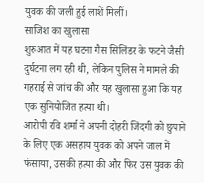युवक की जली हुई लाशें मिलीं।
साजिश का खुलासा
शुरुआत में यह घटना गैस सिलिंडर के फटने जैसी दुर्घटना लग रही थी, लेकिन पुलिस ने मामले की गहराई से जांच की और यह खुलासा हुआ कि यह एक सुनियोजित हत्या थी।
आरोपी रवि शर्मा ने अपनी दोहरी जिंदगी को छुपाने के लिए एक असहाय युवक को अपने जाल में फंसाया, उसकी हत्या की और फिर उस युवक की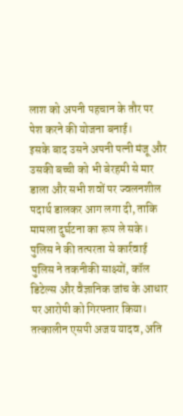लाश को अपनी पहचान के तौर पर पेश करने की योजना बनाई।
इसके बाद उसने अपनी पत्नी मंजू और उसकी बच्ची को भी बेरहमी से मार डाला और सभी शवों पर ज्वलनशील पदार्थ डालकर आग लगा दी, ताकि मामला दुर्घटना का रूप ले सके।
पुलिस ने की तत्परता से कार्रवाई
पुलिस ने तकनीकी साक्ष्यों, कॉल डिटेल्स और वैज्ञानिक जांच के आधार पर आरोपी को गिरफ्तार किया। तत्कालीन एसपी अजय यादव, अति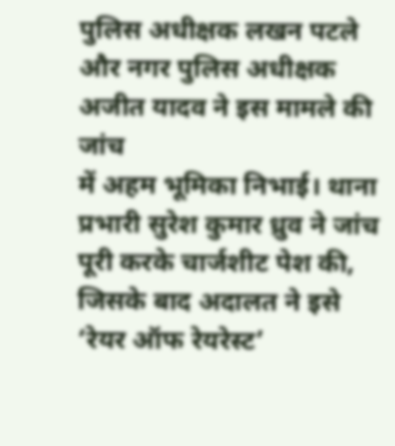पुलिस अधीक्षक लखन पटले और नगर पुलिस अधीक्षक अजीत यादव ने इस मामले की जांच
में अहम भूमिका निभाई। थाना प्रभारी सुरेश कुमार ध्रुव ने जांच पूरी करके चार्जशीट पेश की, जिसके बाद अदालत ने इसे ‘रेयर ऑफ रेयरेस्ट’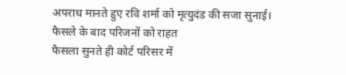अपराध मानते हुए रवि शर्मा को मृत्युदंड की सजा सुनाई।
फैसले के बाद परिजनों को राहत
फैसला सुनते ही कोर्ट परिसर में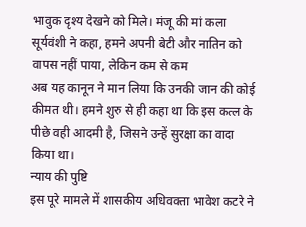भावुक दृश्य देखने को मिले। मंजू की मां कला सूर्यवंशी ने कहा, हमने अपनी बेटी और नातिन को वापस नहीं पाया, लेकिन कम से कम
अब यह कानून ने मान लिया कि उनकी जान की कोई कीमत थी। हमने शुरु से ही कहा था कि इस कत्ल के पीछे वही आदमी है, जिसने उन्हें सुरक्षा का वादा किया था।
न्याय की पुष्टि
इस पूरे मामले में शासकीय अधिवक्ता भावेश कटरे ने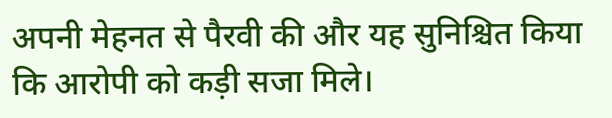अपनी मेहनत से पैरवी की और यह सुनिश्चित किया कि आरोपी को कड़ी सजा मिले।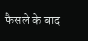फैसले के बाद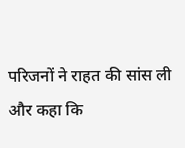परिजनों ने राहत की सांस ली और कहा कि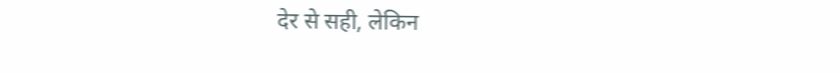देर से सही, लेकिन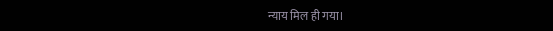न्याय मिल ही गया।